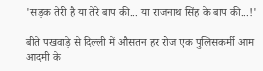'सड़क तेरी है या तेरे बाप की... या राजनाथ सिंह के बाप की...!'

बीते पखवाड़े से दिल्ली में औसतन हर रोज एक पुलिसकर्मी आम आदमी के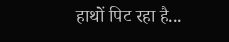हाथों पिट रहा है...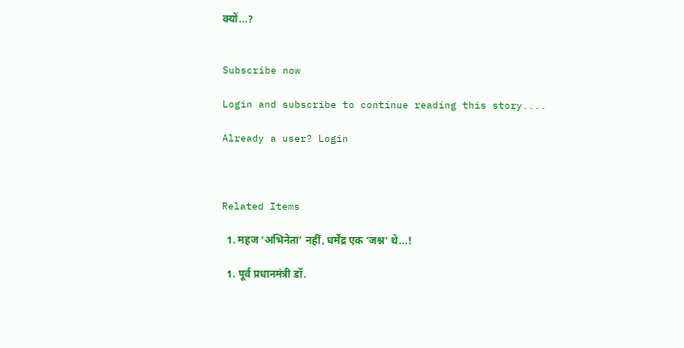क्यों...?


Subscribe now

Login and subscribe to continue reading this story....

Already a user? Login



Related Items

  1. महज ‘अभिनेता’ नहीं, धर्मेंद्र एक ‘जश्न’ थे...!

  1. पूर्व प्रधानमंत्री डॉ.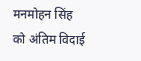मनमोहन सिंह को अंतिम विदाई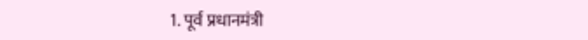1. पूर्व प्रधानमंत्री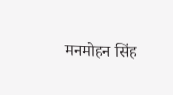मनमोहन सिंह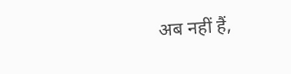अब नहीं हैं,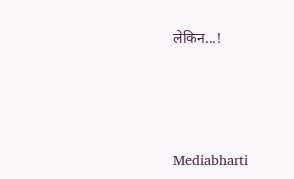लेकिन...!




Mediabharti